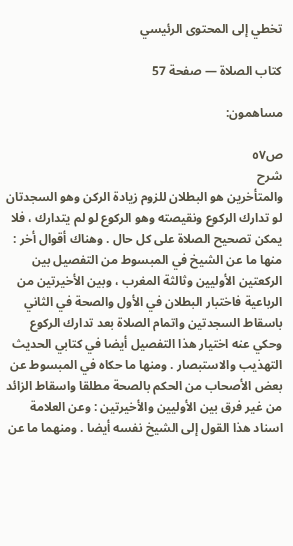تخطي إلى المحتوى الرئيسي

كتاب الصلاة — صفحة 57

مساهمون:

ص٥٧
شرح
والمتأخرين هو البطلان للزوم زيادة الركن وهو السجدتان لو تدارك الركوع ونقيصته وهو الركوع لو لم يتدارك ، فلا يمكن تصحيح الصلاة على كل حال . وهناك أقوال أخر : منها ما عن الشيخ في المبسوط من التفصيل بين الركعتين الأوليين وثالثة المغرب ، وبين الأخيرتين من الرباعية فاختبار البطلان في الأول والصحة في الثاني باسقاط السجدتين واتمام الصلاة بعد تدارك الركوع وحكي عنه اختيار هذا التفصيل أيضا في كتابي الحديث التهذيب والاستبصار . ومنها ما حكاه في المبسوط عن بعض الأصحاب من الحكم بالصحة مطلقا واسقاط الزائد من غير فرق بين الأوليين والأخيرتين : وعن العلامة اسناد هذا القول إلى الشيخ نفسه أيضا . ومنهما ما عن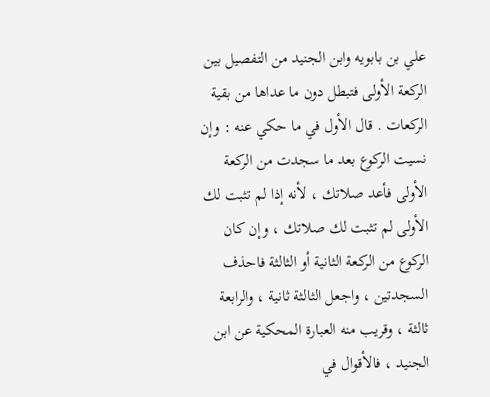علي بن بابويه وابن الجنيد من التفصيل بين الركعة الأولى فتبطل دون ما عداها من بقية الركعات . قال الأول في ما حكي عنه : وإن نسيت الركوع بعد ما سجدت من الركعة الأولى فأعد صلاتك ، لأنه إذا لم تثبت لك الأولى لم تثبت لك صلاتك ، وإن كان الركوع من الركعة الثانية أو الثالثة فاحذف السجدتين ، واجعل الثالثة ثانية ، والرابعة ثالثة ، وقريب منه العبارة المحكية عن ابن الجنيد ، فالأقوال في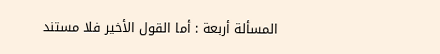المسألة أربعة : أما القول الأخير فلا مستند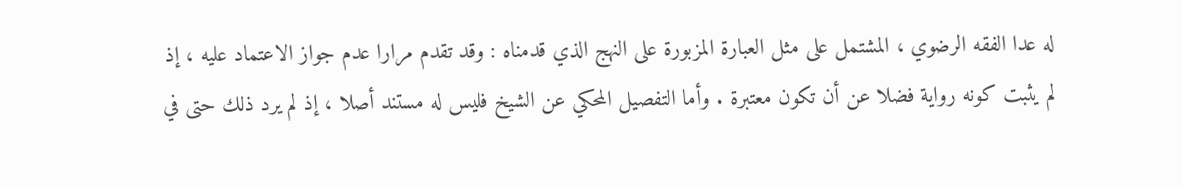له عدا الفقه الرضوي ، المشتمل على مثل العبارة المزبورة على النهج الذي قدمناه : وقد تقدم مرارا عدم جواز الاعتماد عليه ، إذ لم يثبت كونه رواية فضلا عن أن تكون معتبرة . وأما التفصيل المحكي عن الشيخ فليس له مستند أصلا ، إذ لم يرد ذلك حتى في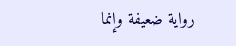رواية ضعيفة وإنما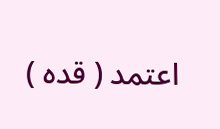اعتمد ( قده )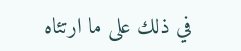في ذلك على ما ارتئاه